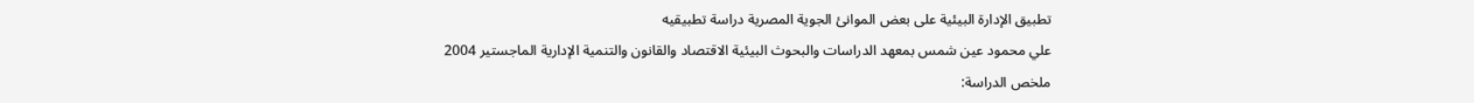تطبيق الإدارة البيئية على بعض الموانئ الجوية المصرية دراسة تطبيقيه
علي محمود عين شمس بمعهد الدراسات والبحوث البيئية الاقتصاد والقانون والتنمية الإدارية الماجستير 2004
ملخص الدراسة: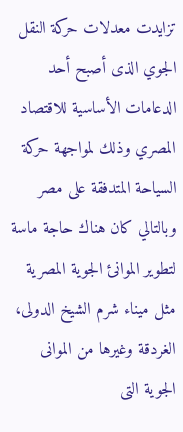تزايدت معدلات حركة النقل الجوي الذى أصبح أحد الدعامات الأساسية للاقتصاد المصري وذلك لمواجهة حركة السياحة المتدفقة على مصر وبالتالي كان هناك حاجة ماسة لتطوير الموانئ الجوية المصرية مثل ميناء شرم الشيخ الدولى، الغردقة وغيرها من الموانى الجوية التى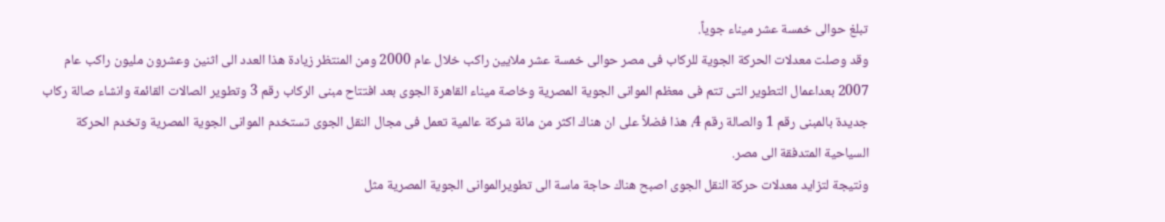تبلغ حوالى خمسة عشر ميناء جوياً.
وقد وصلت معدلات الحركة الجوية للركاب فى مصر حوالى خمسة عشر ملايين راكب خلال عام 2000 ومن المنتظر زيادة هذا العدد الى اثنين وعشرون مليون راكب عام 2007 بعداعمال التطوير التى تتم فى معظم الموانى الجوية المصرية وخاصة ميناء القاهرة الجوى بعد افتتاح مبنى الركاب رقم 3 وتطوير الصالات القائمة وانشاء صالة ركاب جديدة بالمبنى رقم 1 والصالة رقم 4، هذا فضلاً على ان هناك اكثر من مائة شركة عالمية تعمل فى مجال النقل الجوى تستخدم الموانى الجوية المصرية وتخدم الحركة السياحية المتدفقة الى مصر.
ونتيجة لتزايد معدلات حركة النقل الجوى اصبح هناك حاجة ماسة الى تطويرالموانى الجوية المصرية مثل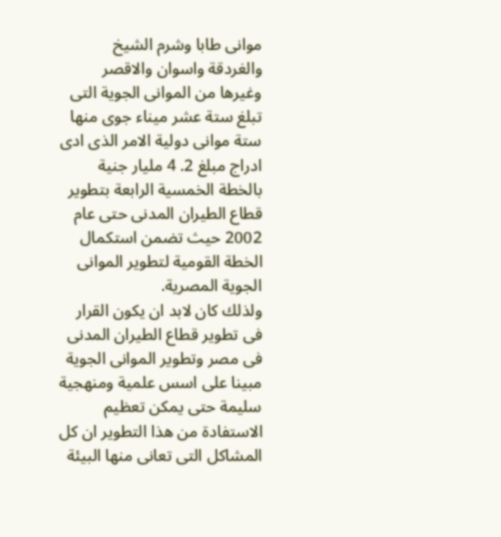موانى طابا وشرم الشيخ والغردقة واسوان والاقصر وغيرها من الموانى الجوية التى تبلغ ستة عشر ميناء جوى منها ستة موانى دولية الامر الذى ادى ادراج مبلغ 2. 4 مليار جنية بالخطة الخمسية الرابعة بتطوير قطاع الطيران المدنى حتى عام 2002 حيث تضمن استكمال الخطة القومية لتطوير الموانى الجوية المصرية.
ولذلك كان لابد ان يكون القرار فى تطوير قطاع الطيران المدنى فى مصر وتطوير الموانى الجوية مبينا على اسس علمية ومنهجية سليمة حتى يمكن تعظيم الاستفادة من هذا التطوير ان كل المشاكل التى تعانى منها البيئة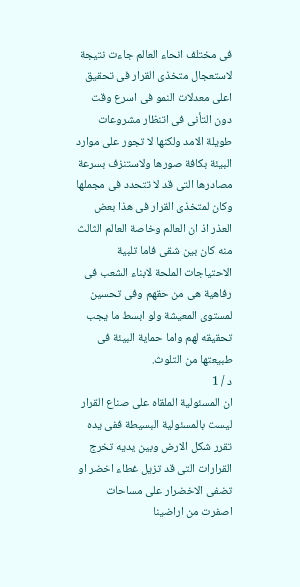فى مختلف انحاء العالم جاءت نتيجة لاستعجال متخذى القرار فى تحقيق اعلى معدلات النمو فى اسرع وقت دون التأنى فى اتنظار مشروعات طويلة الامد ولكنها لا تجور على موارد البيئة بكافة صورها ولاستنزف بسرعة مصادرها التى قد لا تتحدد فى مجملها وكان لمتخذى القرار فى هذا بعض العذر اذ ان العالم وخاصة العالم الثالث منه كان بين شقى فاما تلبية الاحتياجات الملحة لابناء الشعب فى رفاهية هى من حقهم وفى تحسين لمستوى المعيشة ولو ابسط ما يجب تحقيقه لهم واما حماية البيئة فى طبيعتها من التلوث.
د / 1
ان المسئولية الملقاه على صناع القرار ليست بالمسئولية البسيطة ففى يده تقرر شكل الارض وبين يديه تخرج القرارات التى قد تزيل غطاء اخضر او تضفى الاخضرار على مساحات اصفرت من اراضينا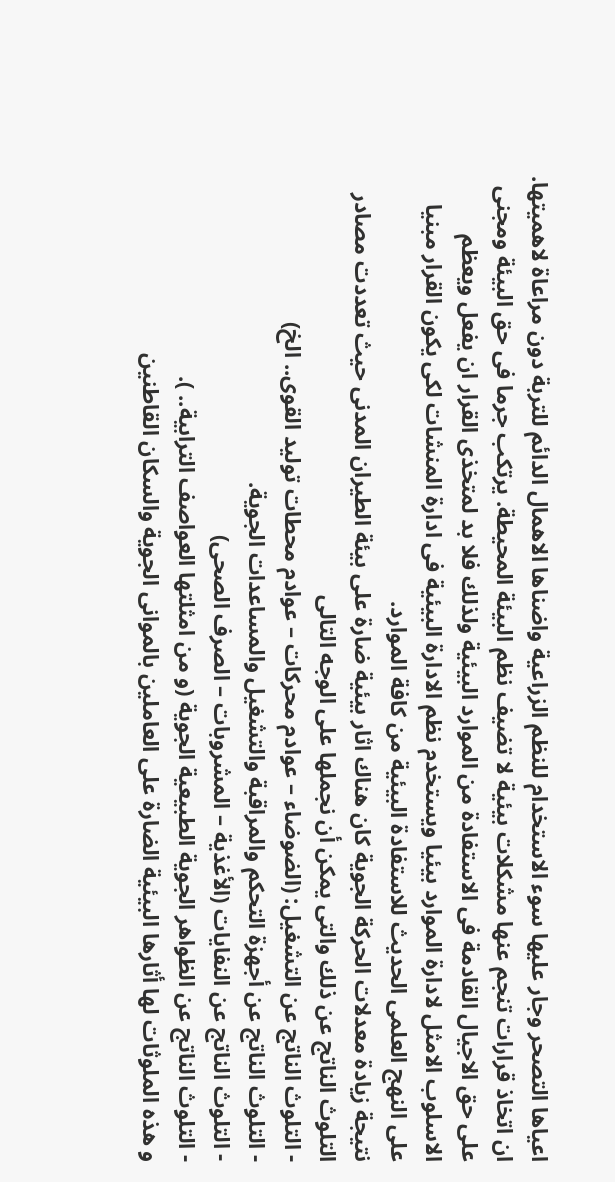اعياها التصحر وجار عليها سوء الاستخدام للنظم الزراعية واضناها الاهمال الدائم للتربة دون مراعاة لاهميتها.
ان اتخاذ قرارات تنجم عنها مشكلات بيئية لا تضيف نظم البيئة المحيطة. يرتكب جرما فى حق البيئة ومجنى على حق الاجيال القادمة فى الاستفادة من الموارد البيئية ولذلك فلا بد لمتخذى القرار ان يفعل ويعظم الاسلوب الامثل لادارة الموارد بيئيا ويستخدم نظم الادارة البيئية فى ادارة المنشات لكى يكون القرار مبنيا على النهج العلمى الحديث للاستفادة البيئية من كافة الموارد.
نتيجة زيادة معدلات الحركة الجوية كان هناك اثار بيئية ضارة على بيئة الطيران المدنى حيث تعددت مصادر التلوث الناتج عن ذلك والتى يمكن أن نجملها على الوجه التالى
- التلوث الناتج عن التشغيل: (الضوضاء – عوادم محركات – عوادم محطات توليد القوى.. الخ)
- التلوث الناتج عن أجهزة التحكم والمراقبة والتشغيل والمساعدات الجوية.
- التلوث الناتج عن النفايات (الأغذية – المشروبات – الصرف الصحى)
- التلوث الناتج عن الظواهر الجوية الطبيعية الجوية (و من امثلتها العواصف الترابية.. ).
و هذه الملوثات لها أثارها البيئية الضارة على العاملين بالموانى الجوية والسكان القاطنين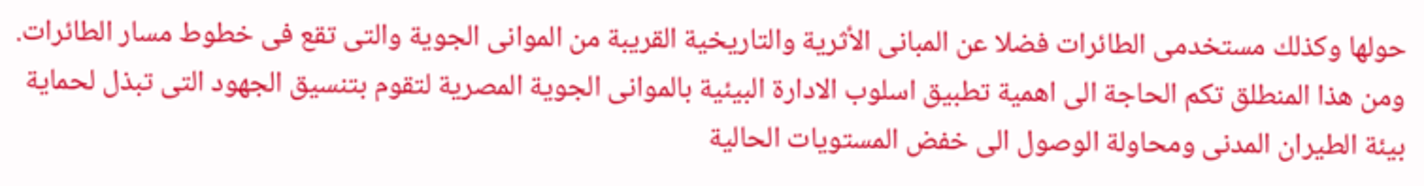حولها وكذلك مستخدمى الطائرات فضلا عن المبانى الأثرية والتاريخية القريبة من الموانى الجوية والتى تقع فى خطوط مسار الطائرات. ومن هذا المنطلق تكم الحاجة الى اهمية تطبيق اسلوب الادارة البيئية بالموانى الجوية المصرية لتقوم بتنسيق الجهود التى تبذل لحماية بيئة الطيران المدنى ومحاولة الوصول الى خفض المستويات الحالية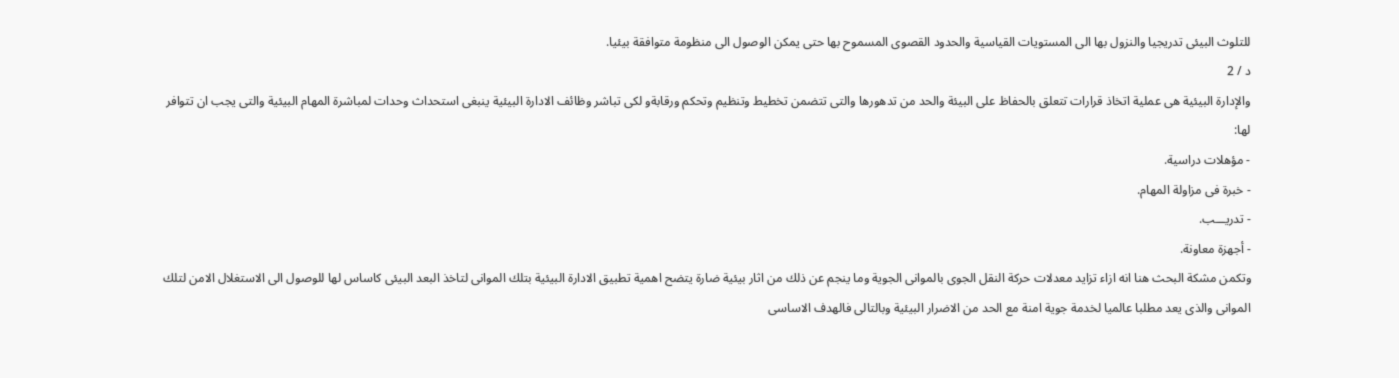للتلوث البيئى تدريجيا والنزول بها الى المستويات القياسية والحدود القصوى المسموح بها حتى يمكن الوصول الى منظومة متوافقة بيئيا.
د / 2
والإدارة البيئية هى عملية اتخاذ قرارات تتعلق بالحفاظ على البيئة والحد من تدهورها والتى تتضمن تخطيط وتنظيم وتحكم ورقابةو لكى تباشر وظائف الادارة البيئية ينبغى استحداث وحدات لمباشرة المهام البيئية والتى يجب ان تتوافر لها:
- مؤهلات دراسية.
- خبرة فى مزاولة المهام.
- تدريـــب.
- أجهزة معاونة.
وتكمن مشكة البحث هنا انه ازاء تزايد معدلات حركة النقل الجوى بالموانى الجوية وما ينجم عن ذلك من اثار بيئية ضارة يتضح اهمية تطبيق الادارة البيئية بتلك الموانى لتاخذ البعد البيئى كاساس لها للوصول الى الاستغلال الامن لتلك الموانى والذى يعد مطلبا عالميا لخدمة جوية امنة مع الحد من الاضرار البيئية وبالتالى فالهدف الاساسى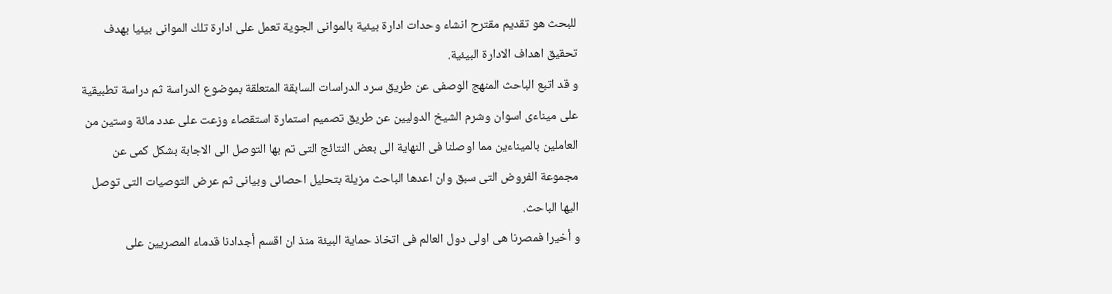للبحث هو تقديم مقترح انشاء وحدات ادارة بيئية بالموانى الجوية تعمل على ادارة تلك الموانى بيئيا بهدف تحقيق اهداف الادارة البيئية.
و قد اتبع الباحث المنهج الوصفى عن طريق سرد الدراسات السابقة المتعلقة بموضوع الدراسة ثم دراسة تطبيقية على ميناءى اسوان وشرم الشيخ الدوليين عن طريق تصميم استمارة استقصاء وزعت على عدد مائة وستين من العاملين بالميناءين مما اوصلنا فى النهاية الى بعض النتائج التى تم بها التوصل الى الاجابة بشكل كمى عن مجموعة الفروض التى سبق وان اعدها الباحث مزيلة بتحليل احصائى وبيانى ثم عرض التوصيات التى توصل اليها الباحث.
و أخيرا فمصرنا هى اولى دول العالم فى اتخاذ حماية البيئة منذ ان اقسم أجدادنا قدماء المصريين على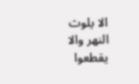الا يلوث النهر والا يقطعوا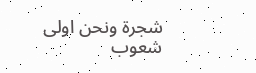شجرة ونحن اولى شعوب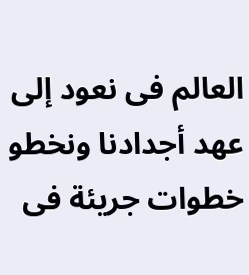العالم فى نعود إلى عهد أجدادنا ونخطو خطوات جريئة فى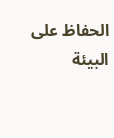الحفاظ على البيئة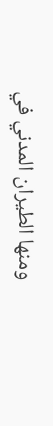ومنها الطيران المدني في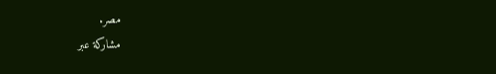مصر.
مشاركة عبر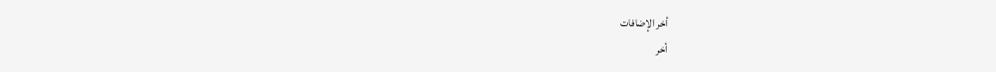أخر الإضافات
أخر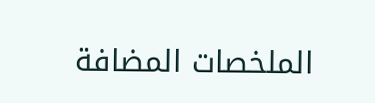الملخصات المضافة